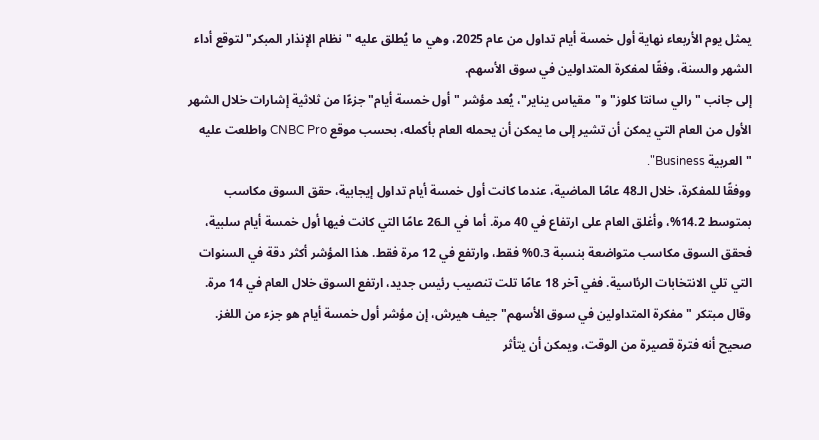يمثل يوم الأربعاء نهاية أول خمسة أيام تداول من عام 2025، وهي ما يُطلق عليه "نظام الإنذار المبكر" لتوقع أداء الشهر والسنة، وفقًا لمفكرة المتداولين في سوق الأسهم.
إلى جانب "رالي سانتا كلوز" و"مقياس يناير"، يُعد مؤشر "أول خمسة أيام" جزءًا من ثلاثية إشارات خلال الشهر الأول من العام التي يمكن أن تشير إلى ما يمكن أن يحمله العام بأكمله، بحسب موقع CNBC Pro واطلعت عليه "العربية Business".
ووفقًا للمفكرة، خلال الـ48 عامًا الماضية، عندما كانت أول خمسة أيام تداول إيجابية، حقق السوق مكاسب بمتوسط 14.2%، وأغلق العام على ارتفاع في 40 مرة. أما في الـ26 عامًا التي كانت فيها أول خمسة أيام سلبية، فحقق السوق مكاسب متواضعة بنسبة 0.3% فقط، وارتفع في 12 مرة فقط. هذا المؤشر أكثر دقة في السنوات التي تلي الانتخابات الرئاسية. ففي آخر 18 عامًا تلت تنصيب رئيس جديد، ارتفع السوق خلال العام في 14 مرة.
وقال مبتكر "مفكرة المتداولين في سوق الأسهم" جيف هيرش، إن مؤشر أول خمسة أيام هو جزء من اللغز. صحيح أنه فترة قصيرة من الوقت، ويمكن أن يتأثر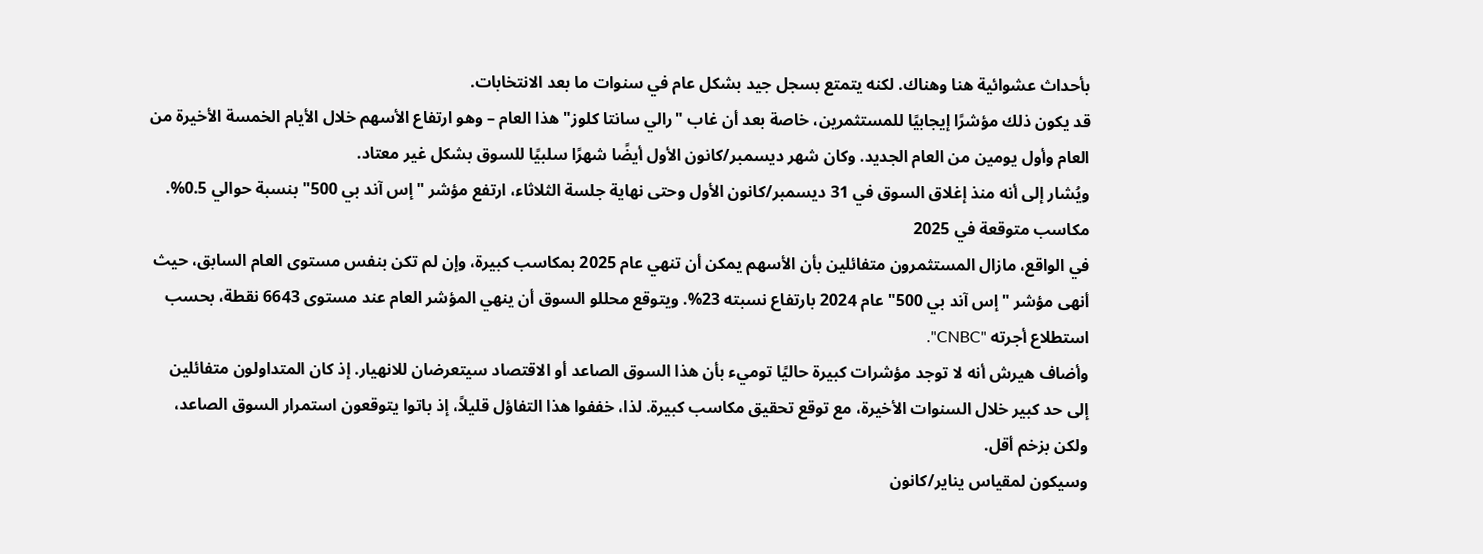بأحداث عشوائية هنا وهناك. لكنه يتمتع بسجل جيد بشكل عام في سنوات ما بعد الانتخابات.
قد يكون ذلك مؤشرًا إيجابيًا للمستثمرين، خاصة بعد أن غاب "رالي سانتا كلوز" هذا العام – وهو ارتفاع الأسهم خلال الأيام الخمسة الأخيرة من العام وأول يومين من العام الجديد. وكان شهر ديسمبر/كانون الأول أيضًا شهرًا سلبيًا للسوق بشكل غير معتاد.
ويُشار إلى أنه منذ إغلاق السوق في 31 ديسمبر/كانون الأول وحتى نهاية جلسة الثلاثاء، ارتفع مؤشر "إس آند بي 500" بنسبة حوالي 0.5%.
مكاسب متوقعة في 2025
في الواقع، مازال المستثمرون متفائلين بأن الأسهم يمكن أن تنهي عام 2025 بمكاسب كبيرة، وإن لم تكن بنفس مستوى العام السابق، حيث أنهى مؤشر "إس آند بي 500" عام 2024 بارتفاع نسبته 23%. ويتوقع محللو السوق أن ينهي المؤشر العام عند مستوى 6643 نقطة، بحسب استطلاع أجرته "CNBC".
وأضاف هيرش أنه لا توجد مؤشرات كبيرة حاليًا توميء بأن هذا السوق الصاعد أو الاقتصاد سيتعرضان للانهيار. إذ كان المتداولون متفائلين إلى حد كبير خلال السنوات الأخيرة، مع توقع تحقيق مكاسب كبيرة. لذا، خففوا هذا التفاؤل قليلاً، إذ باتوا يتوقعون استمرار السوق الصاعد، ولكن بزخم أقل.
وسيكون لمقياس يناير/كانون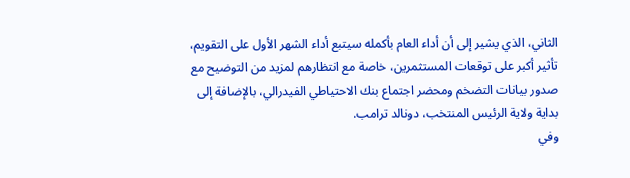الثاني، الذي يشير إلى أن أداء العام بأكمله سيتبع أداء الشهر الأول على التقويم، تأثير أكبر على توقعات المستثمرين، خاصة مع انتظارهم لمزيد من التوضيح مع صدور بيانات التضخم ومحضر اجتماع بنك الاحتياطي الفيدرالي، بالإضافة إلى بداية ولاية الرئيس المنتخب، دونالد ترامب.
وفي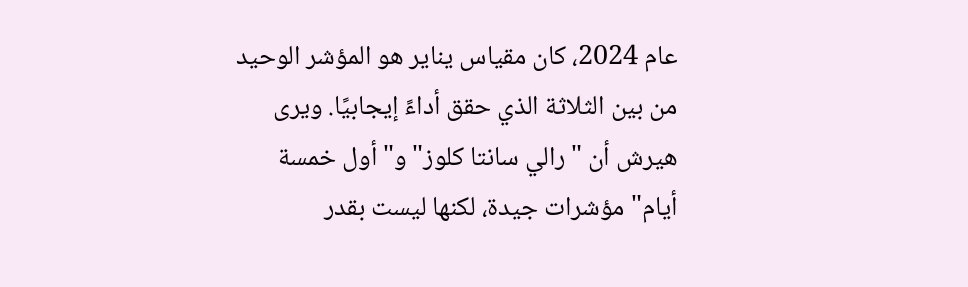عام 2024، كان مقياس يناير هو المؤشر الوحيد من بين الثلاثة الذي حقق أداءً إيجابيًا. ويرى هيرش أن "رالي سانتا كلوز" و"أول خمسة أيام" مؤشرات جيدة، لكنها ليست بقدر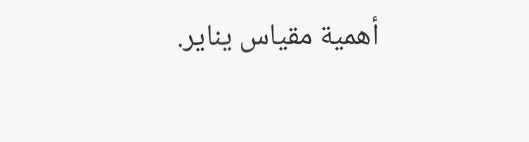أهمية مقياس يناير.